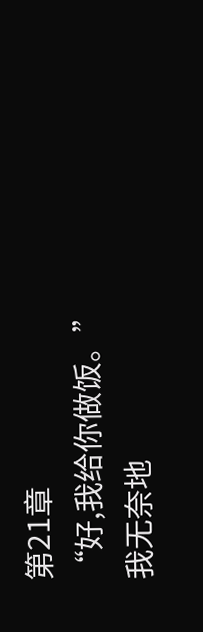第21章
“好,我给你做饭。”我无奈地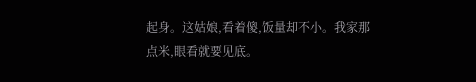起身。这姑娘,看着傻,饭量却不小。我家那点米,眼看就要见底。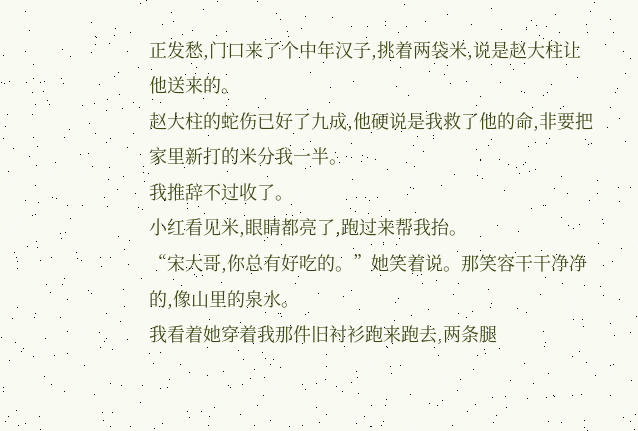正发愁,门口来了个中年汉子,挑着两袋米,说是赵大柱让他送来的。
赵大柱的蛇伤已好了九成,他硬说是我救了他的命,非要把家里新打的米分我一半。
我推辞不过收了。
小红看见米,眼睛都亮了,跑过来帮我抬。
“宋大哥,你总有好吃的。”她笑着说。那笑容干干净净的,像山里的泉水。
我看着她穿着我那件旧衬衫跑来跑去,两条腿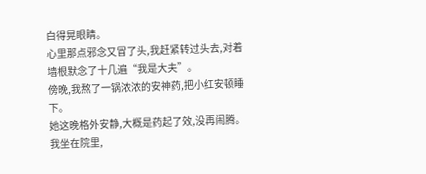白得晃眼睛。
心里那点邪念又冒了头,我赶紧转过头去,对着墙根默念了十几遍“我是大夫”。
傍晚,我熬了一锅浓浓的安神药,把小红安顿睡下。
她这晚格外安静,大概是药起了效,没再闹腾。
我坐在院里,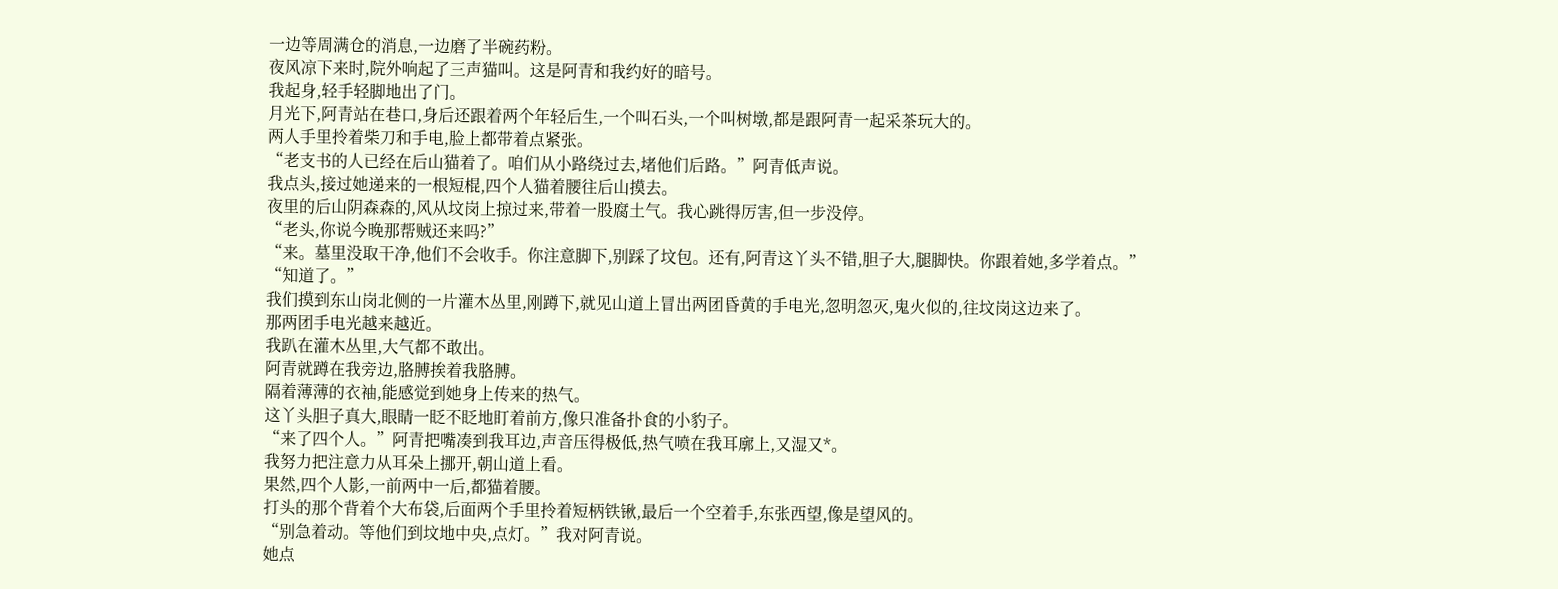一边等周满仓的消息,一边磨了半碗药粉。
夜风凉下来时,院外响起了三声猫叫。这是阿青和我约好的暗号。
我起身,轻手轻脚地出了门。
月光下,阿青站在巷口,身后还跟着两个年轻后生,一个叫石头,一个叫树墩,都是跟阿青一起采茶玩大的。
两人手里拎着柴刀和手电,脸上都带着点紧张。
“老支书的人已经在后山猫着了。咱们从小路绕过去,堵他们后路。”阿青低声说。
我点头,接过她递来的一根短棍,四个人猫着腰往后山摸去。
夜里的后山阴森森的,风从坟岗上掠过来,带着一股腐土气。我心跳得厉害,但一步没停。
“老头,你说今晚那帮贼还来吗?”
“来。墓里没取干净,他们不会收手。你注意脚下,别踩了坟包。还有,阿青这丫头不错,胆子大,腿脚快。你跟着她,多学着点。”
“知道了。”
我们摸到东山岗北侧的一片灌木丛里,刚蹲下,就见山道上冒出两团昏黄的手电光,忽明忽灭,鬼火似的,往坟岗这边来了。
那两团手电光越来越近。
我趴在灌木丛里,大气都不敢出。
阿青就蹲在我旁边,胳膊挨着我胳膊。
隔着薄薄的衣袖,能感觉到她身上传来的热气。
这丫头胆子真大,眼睛一眨不眨地盯着前方,像只准备扑食的小豹子。
“来了四个人。”阿青把嘴凑到我耳边,声音压得极低,热气喷在我耳廓上,又湿又*。
我努力把注意力从耳朵上挪开,朝山道上看。
果然,四个人影,一前两中一后,都猫着腰。
打头的那个背着个大布袋,后面两个手里拎着短柄铁锹,最后一个空着手,东张西望,像是望风的。
“别急着动。等他们到坟地中央,点灯。”我对阿青说。
她点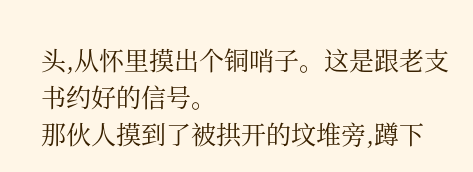头,从怀里摸出个铜哨子。这是跟老支书约好的信号。
那伙人摸到了被拱开的坟堆旁,蹲下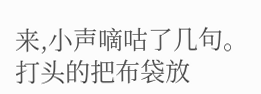来,小声嘀咕了几句。
打头的把布袋放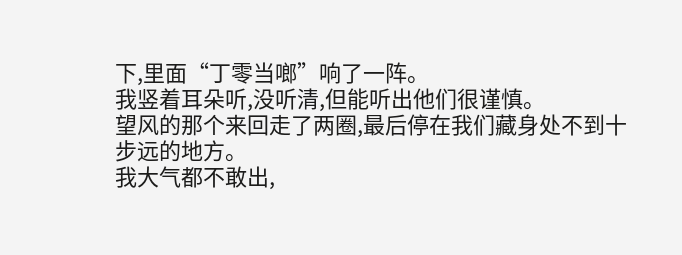下,里面“丁零当啷”响了一阵。
我竖着耳朵听,没听清,但能听出他们很谨慎。
望风的那个来回走了两圈,最后停在我们藏身处不到十步远的地方。
我大气都不敢出,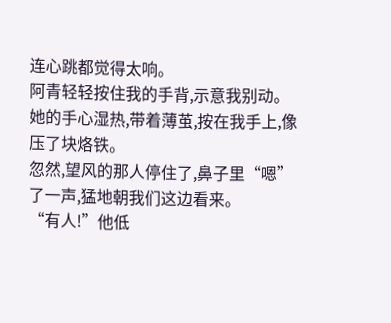连心跳都觉得太响。
阿青轻轻按住我的手背,示意我别动。
她的手心湿热,带着薄茧,按在我手上,像压了块烙铁。
忽然,望风的那人停住了,鼻子里“嗯”了一声,猛地朝我们这边看来。
“有人!”他低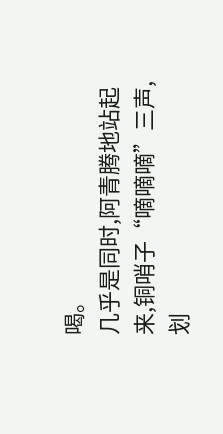喝。
几乎是同时,阿青腾地站起来,铜哨子“嘀嘀嘀”三声,划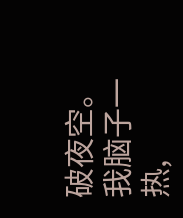破夜空。
我脑子一热,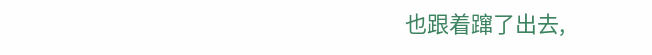也跟着蹿了出去,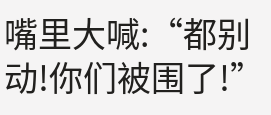嘴里大喊:“都别动!你们被围了!”